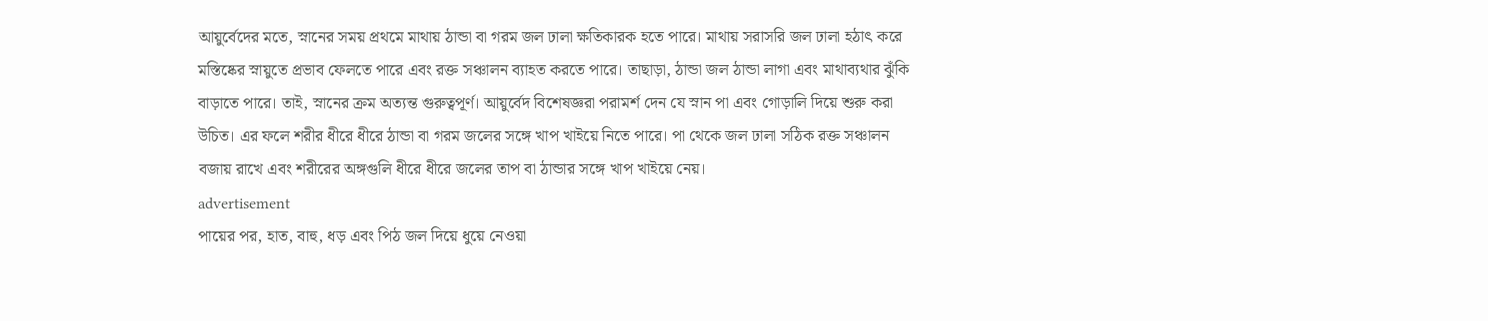আয়ুর্বেদের মতে, স্নানের সময় প্রথমে মাথায় ঠান্ডা বা গরম জল ঢালা ক্ষতিকারক হতে পারে। মাথায় সরাসরি জল ঢালা হঠাৎ করে মস্তিষ্কের স্নায়ুতে প্রভাব ফেলতে পারে এবং রক্ত সঞ্চালন ব্যাহত করতে পারে। তাছাড়া, ঠান্ডা জল ঠান্ডা লাগা এবং মাথাব্যথার ঝুঁকি বাড়াতে পারে। তাই, স্নানের ক্রম অত্যন্ত গুরুত্বপূর্ণ। আয়ুর্বেদ বিশেষজ্ঞরা পরামর্শ দেন যে স্নান পা এবং গোড়ালি দিয়ে শুরু করা উচিত। এর ফলে শরীর ধীরে ধীরে ঠান্ডা বা গরম জলের সঙ্গে খাপ খাইয়ে নিতে পারে। পা থেকে জল ঢালা সঠিক রক্ত সঞ্চালন বজায় রাখে এবং শরীরের অঙ্গগুলি ধীরে ধীরে জলের তাপ বা ঠান্ডার সঙ্গে খাপ খাইয়ে নেয়।
advertisement
পায়ের পর, হাত, বাহু, ধড় এবং পিঠ জল দিয়ে ধুয়ে নেওয়া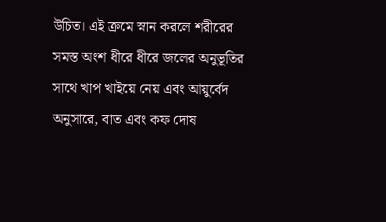উচিত। এই ক্রমে স্নান করলে শরীরের সমস্ত অংশ ধীরে ধীরে জলের অনুভূতির সাথে খাপ খাইয়ে নেয় এবং আয়ুর্বেদ অনুসারে, বাত এবং কফ দোষ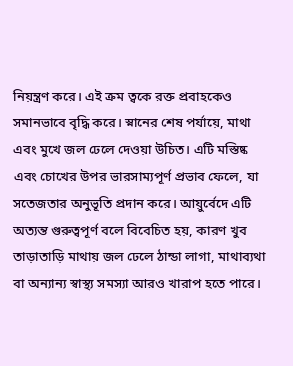নিয়ন্ত্রণ করে। এই ক্রম ত্বকে রক্ত প্রবাহকেও সমানভাবে বৃদ্ধি করে। স্নানের শেষ পর্যায়ে, মাথা এবং মুখে জল ঢেলে দেওয়া উচিত। এটি মস্তিষ্ক এবং চোখের উপর ভারসাম্যপূর্ণ প্রভাব ফেলে, যা সতেজতার অনুভূতি প্রদান করে। আয়ুর্বেদে এটি অত্যন্ত গুরুত্বপূর্ণ বলে বিবেচিত হয়, কারণ খুব তাড়াতাড়ি মাথায় জল ঢেলে ঠান্ডা লাগা, মাথাব্যথা বা অন্যান্য স্বাস্থ্য সমস্যা আরও খারাপ হতে পারে।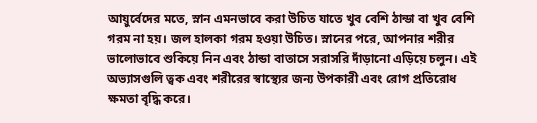আয়ুর্বেদের মতে, স্নান এমনভাবে করা উচিত যাতে খুব বেশি ঠান্ডা বা খুব বেশি গরম না হয়। জল হালকা গরম হওয়া উচিত। স্নানের পরে, আপনার শরীর ভালোভাবে শুকিয়ে নিন এবং ঠান্ডা বাতাসে সরাসরি দাঁড়ানো এড়িয়ে চলুন। এই অভ্যাসগুলি ত্বক এবং শরীরের স্বাস্থ্যের জন্য উপকারী এবং রোগ প্রতিরোধ ক্ষমতা বৃদ্ধি করে।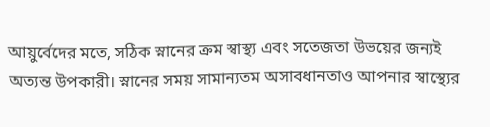আয়ুর্বেদের মতে, সঠিক স্নানের ক্রম স্বাস্থ্য এবং সতেজতা উভয়ের জন্যই অত্যন্ত উপকারী। স্নানের সময় সামান্যতম অসাবধানতাও আপনার স্বাস্থ্যের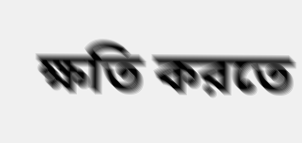ক্ষতি করতে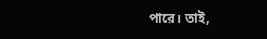পারে। তাই,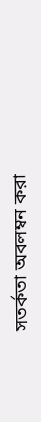সতর্কতা অবলম্বন করা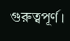গুরুত্বপূর্ণ।